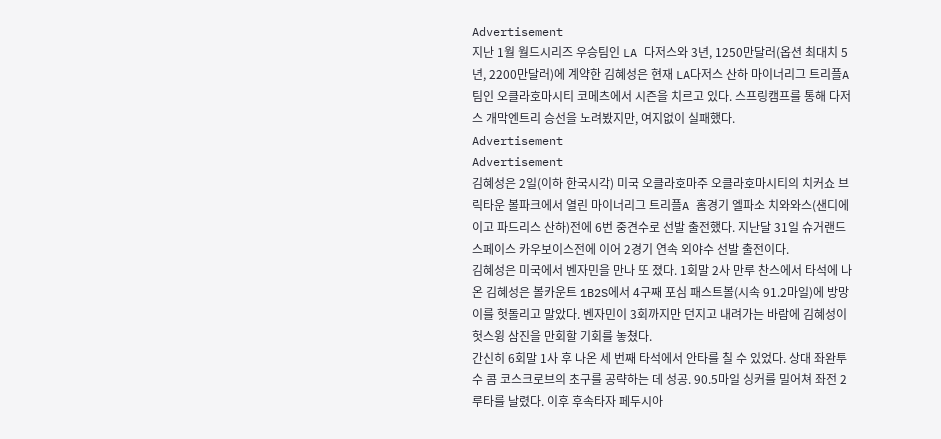Advertisement
지난 1월 월드시리즈 우승팀인 LA 다저스와 3년, 1250만달러(옵션 최대치 5년, 2200만달러)에 계약한 김혜성은 현재 LA다저스 산하 마이너리그 트리플A 팀인 오클라호마시티 코메츠에서 시즌을 치르고 있다. 스프링캠프를 통해 다저스 개막엔트리 승선을 노려봤지만, 여지없이 실패했다.
Advertisement
Advertisement
김혜성은 2일(이하 한국시각) 미국 오클라호마주 오클라호마시티의 치커쇼 브릭타운 볼파크에서 열린 마이너리그 트리플A 홈경기 엘파소 치와와스(샌디에이고 파드리스 산하)전에 6번 중견수로 선발 출전했다. 지난달 31일 슈거랜드 스페이스 카우보이스전에 이어 2경기 연속 외야수 선발 출전이다.
김혜성은 미국에서 벤자민을 만나 또 졌다. 1회말 2사 만루 찬스에서 타석에 나온 김혜성은 볼카운트 1B2S에서 4구째 포심 패스트볼(시속 91.2마일)에 방망이를 헛돌리고 말았다. 벤자민이 3회까지만 던지고 내려가는 바람에 김혜성이 헛스윙 삼진을 만회할 기회를 놓쳤다.
간신히 6회말 1사 후 나온 세 번째 타석에서 안타를 칠 수 있었다. 상대 좌완투수 콤 코스크로브의 초구를 공략하는 데 성공. 90.5마일 싱커를 밀어쳐 좌전 2루타를 날렸다. 이후 후속타자 페두시아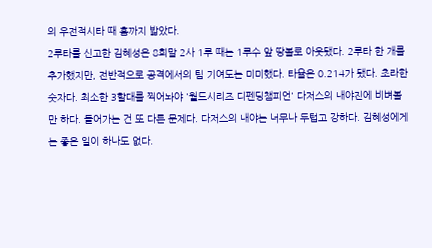의 우전적시타 때 홈까지 밟았다.
2루타를 신고한 김혜성은 8회말 2사 1루 때는 1루수 앞 땅볼로 아웃됐다. 2루타 한 개를 추가했지만, 전반적으로 공격에서의 팀 기여도는 미미했다. 타율은 0.214가 됐다. 초라한 숫자다. 최소한 3할대를 찍어놔야 '월드시리즈 디펜딩챔피언' 다저스의 내야진에 비벼볼 만 하다. 들어가는 건 또 다른 문제다. 다저스의 내야는 너무나 두텁고 강하다. 김혜성에게는 좋은 일이 하나도 없다.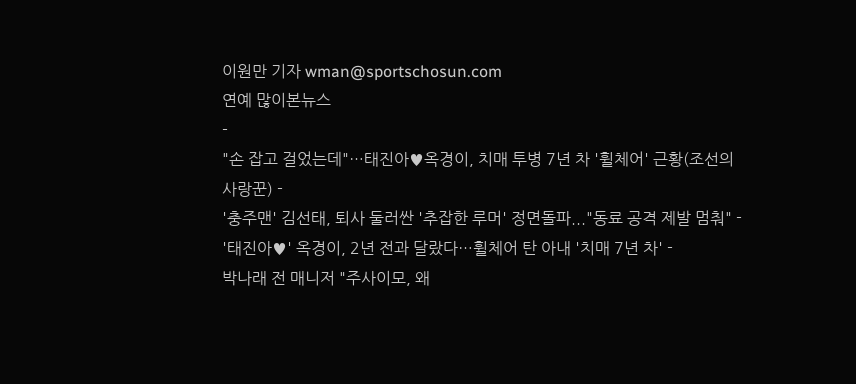이원만 기자 wman@sportschosun.com
연예 많이본뉴스
-
"손 잡고 걸었는데"…태진아♥옥경이, 치매 투병 7년 차 '휠체어' 근황(조선의 사랑꾼) -
'충주맨' 김선태, 퇴사 둘러싼 '추잡한 루머' 정면돌파..."동료 공격 제발 멈춰" -
'태진아♥' 옥경이, 2년 전과 달랐다…휠체어 탄 아내 '치매 7년 차' -
박나래 전 매니저 "주사이모, 왜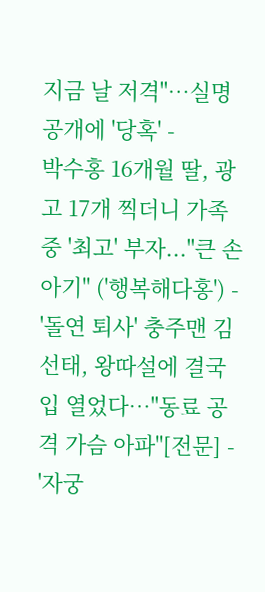지금 날 저격"…실명 공개에 '당혹' -
박수홍 16개월 딸, 광고 17개 찍더니 가족 중 '최고' 부자..."큰 손 아기" ('행복해다홍') -
'돌연 퇴사' 충주맨 김선태, 왕따설에 결국 입 열었다…"동료 공격 가슴 아파"[전문] -
'자궁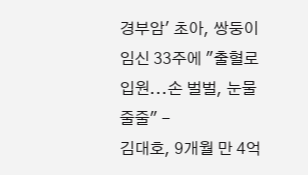경부암' 초아, 쌍둥이 임신 33주에 "출혈로 입원...손 벌벌, 눈물 줄줄" -
김대호, 9개월 만 4억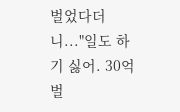벌었다더니..."일도 하기 싫어. 30억 벌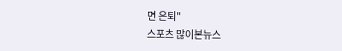면 은퇴"
스포츠 많이본뉴스